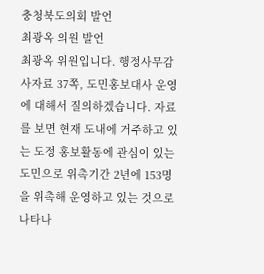충청북도의회 발언
최광옥 의원 발언
최광옥 위원입니다. 행정사무감사자료 37쪽, 도민홍보대사 운영에 대해서 질의하겠습니다. 자료를 보면 현재 도내에 거주하고 있는 도정 홍보활동에 관심이 있는 도민으로 위촉기간 2년에 153명을 위촉해 운영하고 있는 것으로 나타나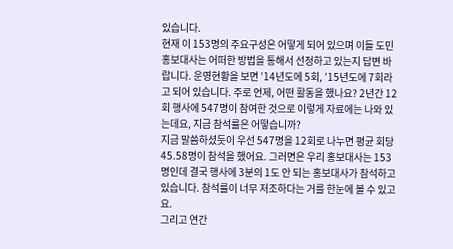있습니다.
현재 이 153명의 주요구성은 어떻게 되어 있으며 이들 도민홍보대사는 어떠한 방법을 통해서 선정하고 있는지 답변 바랍니다. 운영현황을 보면 ’14년도에 5회, ’15년도에 7회라고 되어 있습니다. 주로 언제, 어떤 활동을 했나요? 2년간 12회 행사에 547명이 참여한 것으로 이렇게 자료에는 나와 있는데요, 지금 참석률은 어떻습니까?
지금 말씀하셨듯이 우선 547명을 12회로 나누면 평균 회당 45.58명이 참석을 했어요. 그러면은 우리 홍보대사는 153명인데 결국 행사에 3분의 1도 안 되는 홍보대사가 참석하고 있습니다. 참석률이 너무 저조하다는 거를 한눈에 볼 수 있고요.
그리고 연간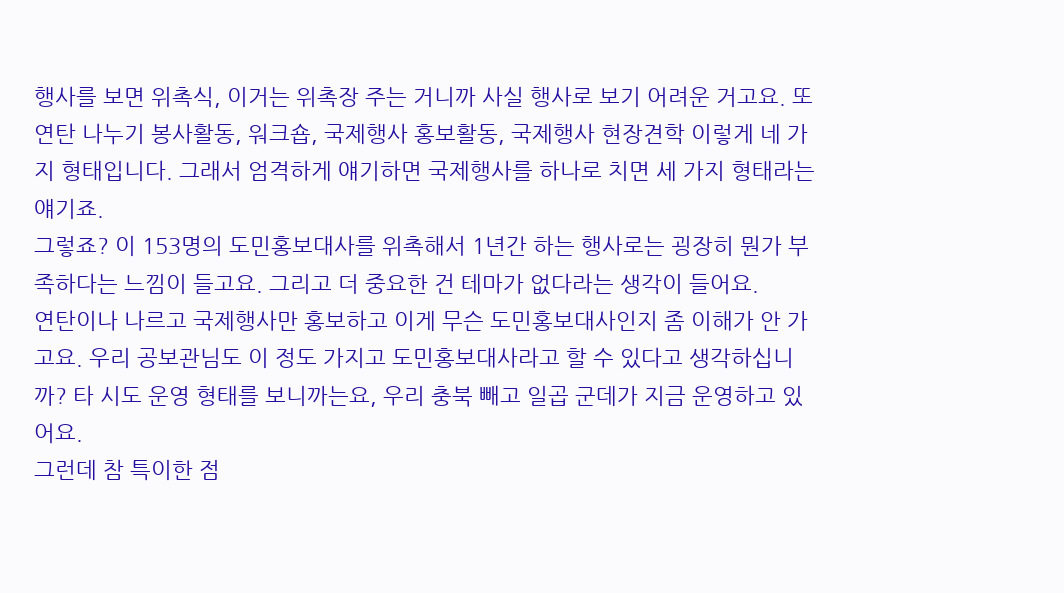행사를 보면 위촉식, 이거는 위촉장 주는 거니까 사실 행사로 보기 어려운 거고요. 또 연탄 나누기 봉사활동, 워크숍, 국제행사 홍보활동, 국제행사 현장견학 이렇게 네 가지 형태입니다. 그래서 엄격하게 얘기하면 국제행사를 하나로 치면 세 가지 형태라는 얘기죠.
그렇죠? 이 153명의 도민홍보대사를 위촉해서 1년간 하는 행사로는 굉장히 뭔가 부족하다는 느낌이 들고요. 그리고 더 중요한 건 테마가 없다라는 생각이 들어요.
연탄이나 나르고 국제행사만 홍보하고 이게 무슨 도민홍보대사인지 좀 이해가 안 가고요. 우리 공보관님도 이 정도 가지고 도민홍보대사라고 할 수 있다고 생각하십니까? 타 시도 운영 형태를 보니까는요, 우리 충북 빼고 일곱 군데가 지금 운영하고 있어요.
그런데 참 특이한 점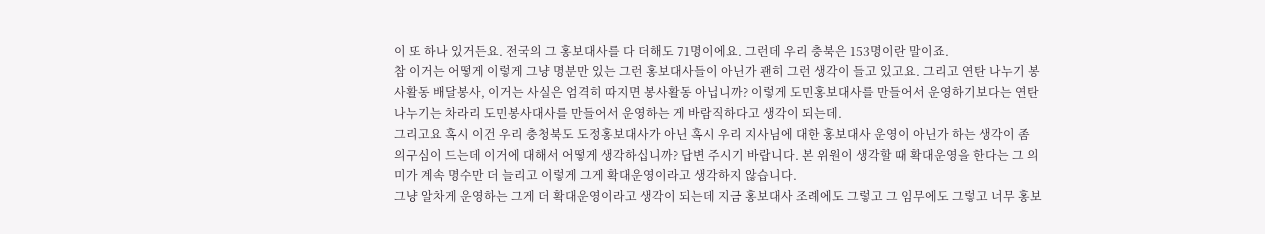이 또 하나 있거든요. 전국의 그 홍보대사를 다 더해도 71명이에요. 그런데 우리 충북은 153명이란 말이죠.
참 이거는 어떻게 이렇게 그냥 명분만 있는 그런 홍보대사들이 아닌가 괜히 그런 생각이 들고 있고요. 그리고 연탄 나누기 봉사활동 배달봉사, 이거는 사실은 엄격히 따지면 봉사활동 아닙니까? 이렇게 도민홍보대사를 만들어서 운영하기보다는 연탄 나누기는 차라리 도민봉사대사를 만들어서 운영하는 게 바람직하다고 생각이 되는데.
그리고요 혹시 이건 우리 충청북도 도정홍보대사가 아닌 혹시 우리 지사님에 대한 홍보대사 운영이 아닌가 하는 생각이 좀 의구심이 드는데 이거에 대해서 어떻게 생각하십니까? 답변 주시기 바랍니다. 본 위원이 생각할 때 확대운영을 한다는 그 의미가 계속 명수만 더 늘리고 이렇게 그게 확대운영이라고 생각하지 않습니다.
그냥 알차게 운영하는 그게 더 확대운영이라고 생각이 되는데 지금 홍보대사 조례에도 그렇고 그 임무에도 그렇고 너무 홍보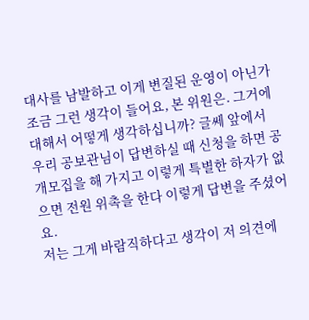대사를 남발하고 이게 변질된 운영이 아닌가 조금 그런 생각이 들어요, 본 위원은. 그거에 대해서 어떻게 생각하십니까? 글쎄 앞에서 우리 공보관님이 답변하실 때 신청을 하면 공개모집을 해 가지고 이렇게 특별한 하자가 없으면 전원 위촉을 한다 이렇게 답변을 주셨어요.
저는 그게 바람직하다고 생각이 저 의견에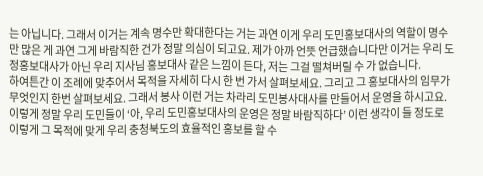는 아닙니다. 그래서 이거는 계속 명수만 확대한다는 거는 과연 이게 우리 도민홍보대사의 역할이 명수만 많은 게 과연 그게 바람직한 건가 정말 의심이 되고요. 제가 아까 언뜻 언급했습니다만 이거는 우리 도정홍보대사가 아닌 우리 지사님 홍보대사 같은 느낌이 든다, 저는 그걸 떨쳐버릴 수 가 없습니다.
하여튼간 이 조례에 맞추어서 목적을 자세히 다시 한 번 가서 살펴보세요. 그리고 그 홍보대사의 임무가 무엇인지 한번 살펴보세요. 그래서 봉사 이런 거는 차라리 도민봉사대사를 만들어서 운영을 하시고요.
이렇게 정말 우리 도민들이 ‘아, 우리 도민홍보대사의 운영은 정말 바람직하다’ 이런 생각이 들 정도로 이렇게 그 목적에 맞게 우리 충청북도의 효율적인 홍보를 할 수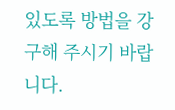있도록 방법을 강구해 주시기 바랍니다.